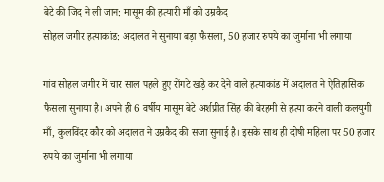बेटे की जिद ने ली जान: मासूम की हत्यारी माँ को उम्रकैद
सोहल जगीर हत्याकांड: अदालत ने सुनाया बड़ा फैसला, 50 हजार रुपये का जुर्माना भी लगाया

गांव सोहल जगीर में चार साल पहले हुए रोंगटे खड़े कर देने वाले हत्याकांड में अदालत ने ऐतिहासिक फैसला सुनाया है। अपने ही 6 वर्षीय मासूम बेटे अर्शप्रीत सिंह की बेरहमी से हत्या करने वाली कलयुगी माँ, कुलविंदर कौर को अदालत ने उम्रकैद की सजा सुनाई है। इसके साथ ही दोषी महिला पर 50 हजार रुपये का जुर्माना भी लगाया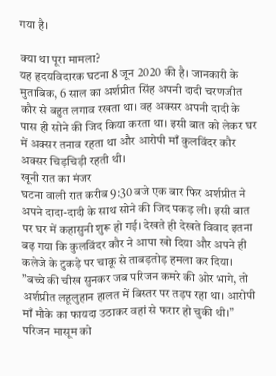गया है।

क्या था पूरा मामला?
यह हृदयविदारक घटना 8 जून 2020 की है। जानकारी के मुताबिक, 6 साल का अर्शप्रीत सिंह अपनी दादी चरणजीत कौर से बहुत लगाव रखता था। वह अक्सर अपनी दादी के पास ही सोने की जिद किया करता था। इसी बात को लेकर घर में अक्सर तनाव रहता था और आरोपी माँ कुलविंदर कौर अक्सर चिड़चिड़ी रहती थी।
खूनी रात का मंजर
घटना वाली रात करीब 9:30 बजे एक बार फिर अर्शप्रीत ने अपने दादा-दादी के साथ सोने की जिद पकड़ ली। इसी बात पर घर में कहासुनी शुरू हो गई। देखते ही देखते विवाद इतना बढ़ गया कि कुलविंदर कौर ने आपा खो दिया और अपने ही कलेजे के टुकड़े पर चाकू से ताबड़तोड़ हमला कर दिया।
”बच्चे की चीख सुनकर जब परिजन कमरे की ओर भागे, तो अर्शप्रीत लहूलुहान हालत में बिस्तर पर तड़प रहा था। आरोपी माँ मौके का फायदा उठाकर वहां से फरार हो चुकी थी।”
परिजन मासूम को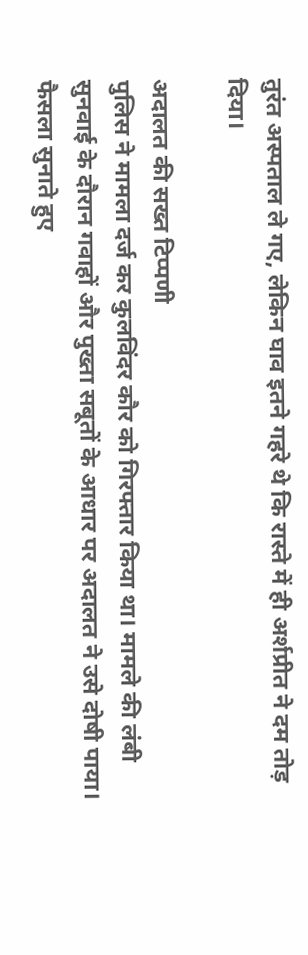तुरंत अस्पताल ले गए, लेकिन घाव इतने गहरे थे कि रास्ते में ही अर्शप्रीत ने दम तोड़ दिया।

अदालत की सख्त टिप्पणी
पुलिस ने मामला दर्ज कर कुलविंदर कौर को गिरफ्तार किया था। मामले की लंबी सुनवाई के दौरान गवाहों और पुख्ता सबूतों के आधार पर अदालत ने उसे दोषी पाया। फैसला सुनाते हुए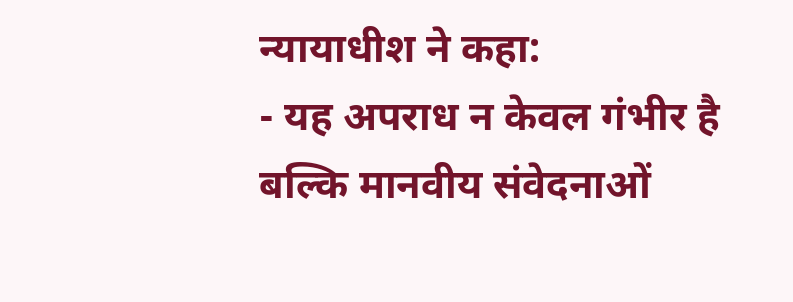न्यायाधीश ने कहा:
- यह अपराध न केवल गंभीर है बल्कि मानवीय संवेदनाओं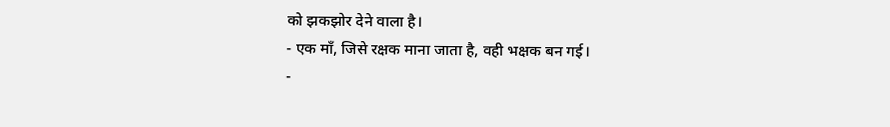को झकझोर देने वाला है।
- एक माँ, जिसे रक्षक माना जाता है, वही भक्षक बन गई।
-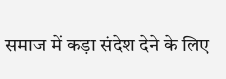समाज में कड़ा संदेश देने के लिए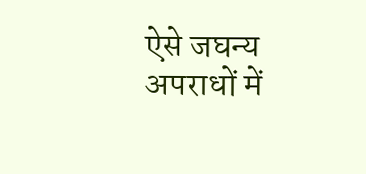ऐसे जघन्य अपराधों में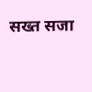सख्त सजा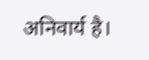अनिवार्य है।